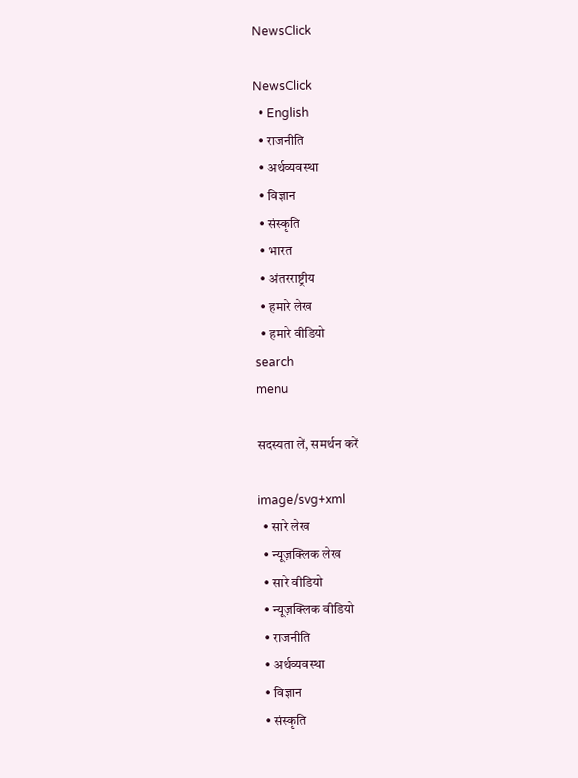NewsClick

NewsClick
  • English
  • राजनीति
  • अर्थव्यवस्था
  • विज्ञान
  • संस्कृति
  • भारत
  • अंतरराष्ट्रीय
  • हमारे लेख
  • हमारे वीडियो
search
menu

सदस्यता लें, समर्थन करें

image/svg+xml
  • सारे लेख
  • न्यूज़क्लिक लेख
  • सारे वीडियो
  • न्यूज़क्लिक वीडियो
  • राजनीति
  • अर्थव्यवस्था
  • विज्ञान
  • संस्कृति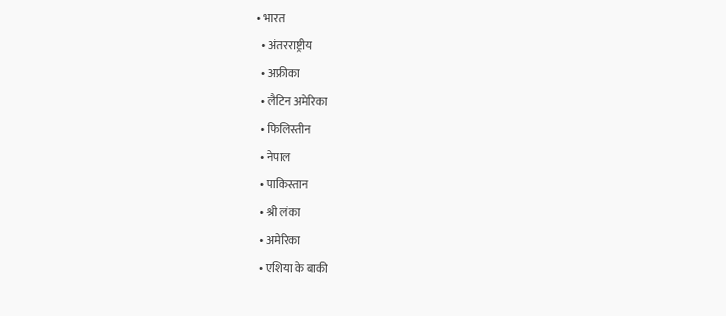• भारत
  • अंतरराष्ट्रीय
  • अफ्रीका
  • लैटिन अमेरिका
  • फिलिस्तीन
  • नेपाल
  • पाकिस्तान
  • श्री लंका
  • अमेरिका
  • एशिया के बाकी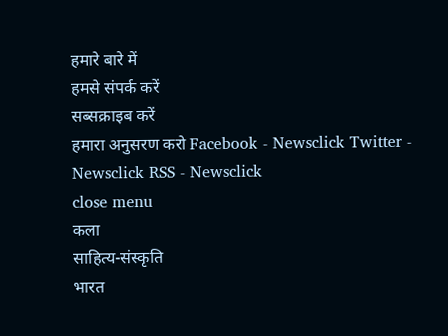हमारे बारे में
हमसे संपर्क करें
सब्सक्राइब करें
हमारा अनुसरण करो Facebook - Newsclick Twitter - Newsclick RSS - Newsclick
close menu
कला
साहित्य-संस्कृति
भारत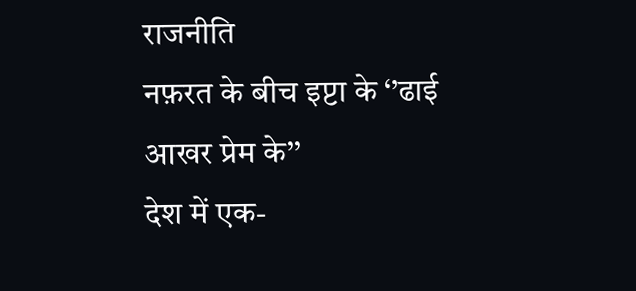राजनीति
नफ़रत के बीच इप्टा के ‘’ढाई आखर प्रेम के’’
देश में एक-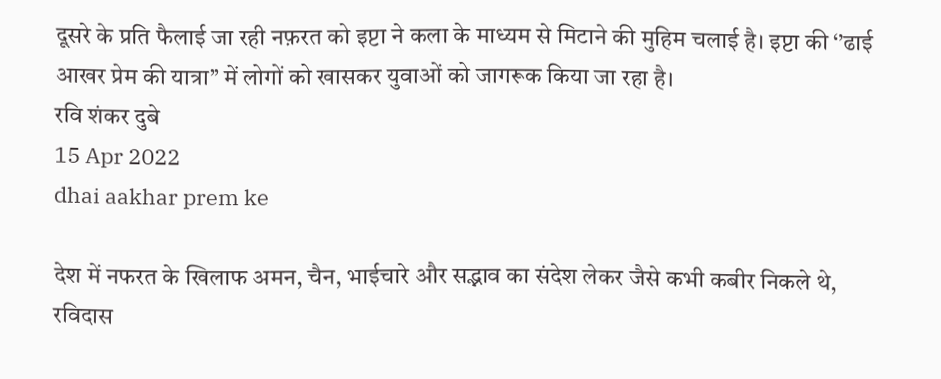दूसरे के प्रति फैलाई जा रही नफ़रत को इप्टा ने कला के माध्यम से मिटाने की मुहिम चलाई है। इप्टा की ‘’ढाई आखर प्रेम की यात्रा’’ में लोगों को खासकर युवाओं को जागरूक किया जा रहा है।
रवि शंकर दुबे
15 Apr 2022
dhai aakhar prem ke

देश में नफरत के खिलाफ अमन, चैन, भाईचारे और सद्भाव का संदेश लेकर जैसे कभी कबीर निकले थे, रविदास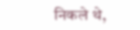निकले थे,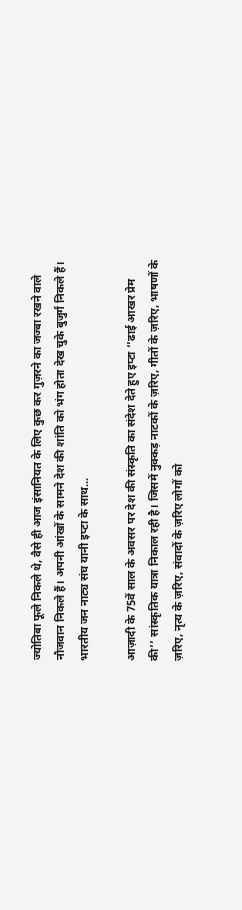ज्योतिबा फूले निकले थे, वैसे ही आज इंसानियत के लिए कुछ कर गुज़रने का जज्बा रखने वाले नौजवान निकले हैं। अपनी आंखों के सामने देश की शांति को भंग होता देख चुके बुजुर्ग निकले हैं। भारतीय जन नाट्य संघ यानी इप्टा के साथ...

आज़ादी के 75वें साल के अवसर पर देश की संस्कृति का संदेश देते हुए इप्टा ‘’ढाई आखर प्रेम की’’ सांस्कृतिक यात्रा निकाल रही है। जिसमें नुक्कड़ नाटकों के ज़रिए, गीतों के ज़रिए, भाषणों के ज़रिए, नृत्य के ज़रिए, संवादों के ज़रिए लोगों को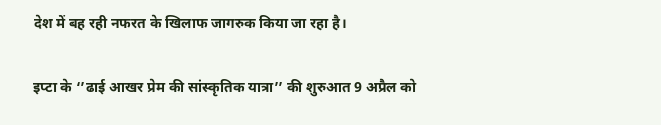देश में बह रही नफरत के खिलाफ जागरुक किया जा रहा है।

इप्टा के ‘’ढाई आखर प्रेम की सांस्कृतिक यात्रा’’ की शुरुआत 9 अप्रैल को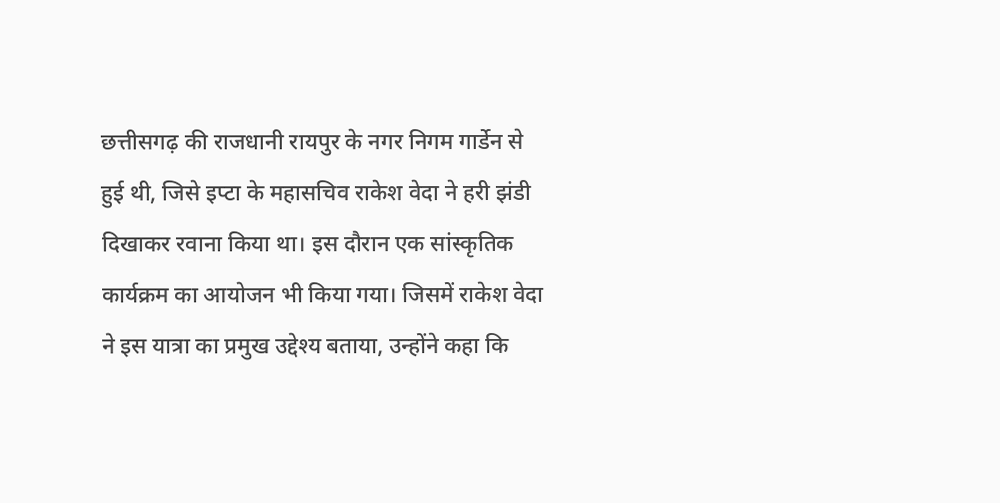छत्तीसगढ़ की राजधानी रायपुर के नगर निगम गार्डेन से हुई थी, जिसे इप्टा के महासचिव राकेश वेदा ने हरी झंडी दिखाकर रवाना किया था। इस दौरान एक सांस्कृतिक कार्यक्रम का आयोजन भी किया गया। जिसमें राकेश वेदा ने इस यात्रा का प्रमुख उद्देश्य बताया, उन्होंने कहा कि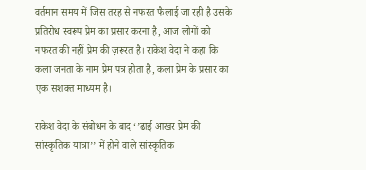वर्तमान समय में जिस तरह से नफरत फैलाई जा रही है उसके प्रतिरोध स्वरूप प्रेम का प्रसार करना है, आज लोगों को नफरत की नहीं प्रेम की ज़रूरत है। राकेश वेदा ने कहा कि कला जनता के नाम प्रेम पत्र होता है, कला प्रेम के प्रसार का एक सशक्त माध्यम है।

राकेश वेदा के संबोधन के बाद ‘’ढाई आखर प्रेम की सांस्कृतिक यात्रा’’ में होने वाले सांस्कृतिक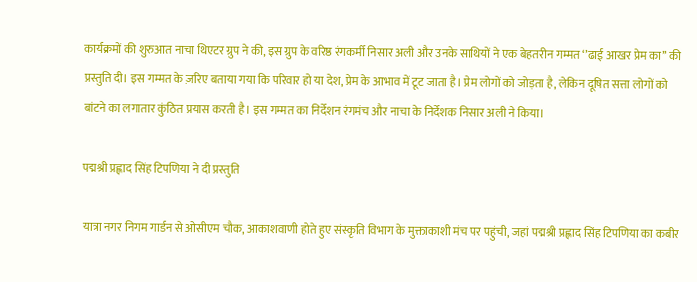कार्यक्रमों की शुरुआत नाचा थिएटर ग्रुप ने की, इस ग्रुप के वरिष्ठ रंगकर्मी निसार अली और उनके साथियों ने एक बेहतरीन गम्मत ‘’ढाई आखर प्रेम का’’ की प्रस्तुति दी। इस गम्मत के ज़रिए बताया गया कि परिवार हो या देश, प्रेम के आभाव में टूट जाता है। प्रेम लोगों को जोड़ता है, लेकिन दूषित सत्ता लोगों को बांटने का लगातार कुंठित प्रयास करती है। इस गम्मत का निर्देशन रंगमंच और नाचा के निर्देशक निसार अली ने किया।

पद्मश्री प्रह्लाद सिंह टिपणिया ने दी प्रस्तुति

यात्रा नगर निगम गार्डन से ओसीएम चौक, आकाशवाणी होते हुए संस्कृति विभाग के मुक्ताकाशी मंच पर पहुंची, जहां पद्मश्री प्रह्लाद सिंह टिपणिया का कबीर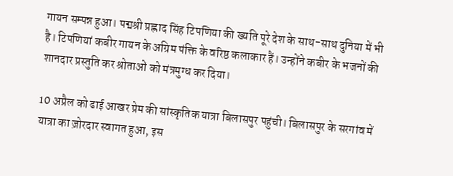गायन सम्पन्न हुआ। पद्मश्री प्रह्लाद सिंह टिपणिया की ख्यति पूरे देश के साथ-साथ दुनिया में भी है। टिपणियां कबीर गायन के अग्रिम पंक्ति के वरिष्ठ कलाकार हैं। उन्होंने कबीर के भजनों की शानदार प्रस्तुति कर श्रोताओं को मंत्रमुग्ध कर दिया।

10 अप्रैल को ढाई आखर प्रेम की सांस्कृतिक यात्रा बिलासपुर पहुंची। बिलासपुर के सरगांव में यात्रा का ज़ोरदार स्वागत हुआ, इस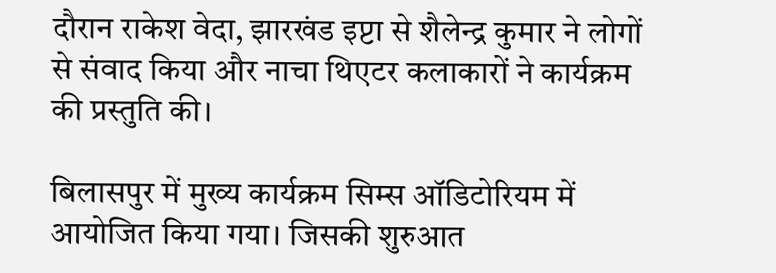दौरान राकेश वेदा, झारखंड इप्टा से शैलेन्द्र कुमार ने लोगों से संवाद किया और नाचा थिएटर कलाकारों ने कार्यक्रम की प्रस्तुति की।

बिलासपुर में मुख्य कार्यक्रम सिम्स ऑडिटोरियम में आयोजित किया गया। जिसकी शुरुआत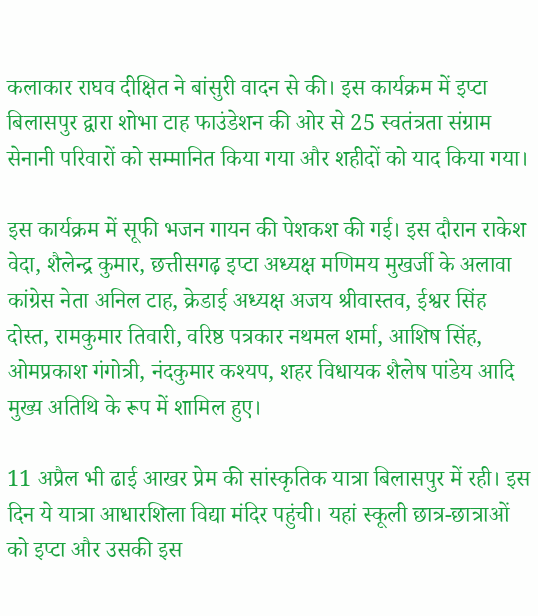कलाकार राघव दीक्षित ने बांसुरी वादन से की। इस कार्यक्रम में इप्टा बिलासपुर द्वारा शोभा टाह फाउंडेशन की ओर से 25 स्वतंत्रता संग्राम सेनानी परिवारों को सम्मानित किया गया और शहीदों को याद किया गया।

इस कार्यक्रम में सूफी भजन गायन की पेशकश की गई। इस दौरान राकेश वेदा, शैलेन्द्र कुमार, छत्तीसगढ़ इप्टा अध्यक्ष मणिमय मुखर्जी के अलावा कांग्रेस नेता अनिल टाह, क्रेडाई अध्यक्ष अजय श्रीवास्तव, ईश्वर सिंह दोस्त, रामकुमार तिवारी, वरिष्ठ पत्रकार नथमल शर्मा, आशिष सिंह, ओमप्रकाश गंगोत्री, नंदकुमार कश्यप, शहर विधायक शैलेष पांडेय आदि मुख्य अतिथि के रूप में शामिल हुए।

11 अप्रैल भी ढाई आखर प्रेम की सांस्कृतिक यात्रा बिलासपुर में रही। इस दिन ये यात्रा आधारशिला विद्या मंदिर पहुंची। यहां स्कूली छात्र-छात्राओं को इप्टा और उसकी इस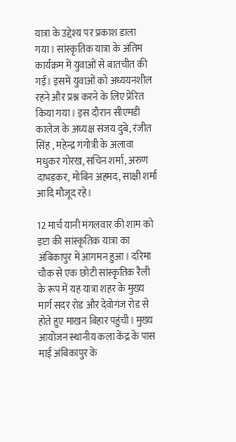यात्रा के उद्देश्य पर प्रकाश डाला गया। सांस्कृतिक यात्रा के अंतिम कार्यक्रम में युवाओं से बातचीत की गई। इसमें युवाओं को अध्ययनशील रहने और प्रश्न करने के लिए प्रेरित किया गया। इस दौरान सीएमडी कालेज के अध्यक्ष संजय दुबे, रंजीत सिंह , महेन्द्र गंगोत्री के अलावा मधुकर गोरख, सचिन शर्मा, अरुण दाभड़कर, मोबिन अहमद, साक्षी शर्मा आदि मौजूद रहे।

12 मार्च यानी मंगलवार की शाम को इप्टा की सांस्कृतिक यात्रा का अंबिकापुर में आगमन हुआ। दरिमा चौक से एक छोटी सांस्कृतिक रैली के रूप में यह यात्रा शहर के मुख्य मार्ग सदर रोड और देवोगंज रोड से होते हुए माखन बिहार पहुंची। मुख्य आयोजन स्थानीय कला केंद्र के पास माई अंबिकापुर के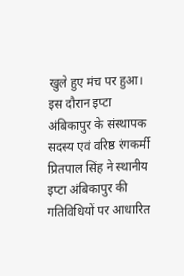खुले हुए मंच पर हुआ। इस दौरान इप्टा अंबिकापुर के संस्थापक सदस्य एवं वरिष्ठ रंगकर्मी प्रितपाल सिंह ने स्थानीय इप्टा अंबिकापुर की गतिविधियों पर आधारित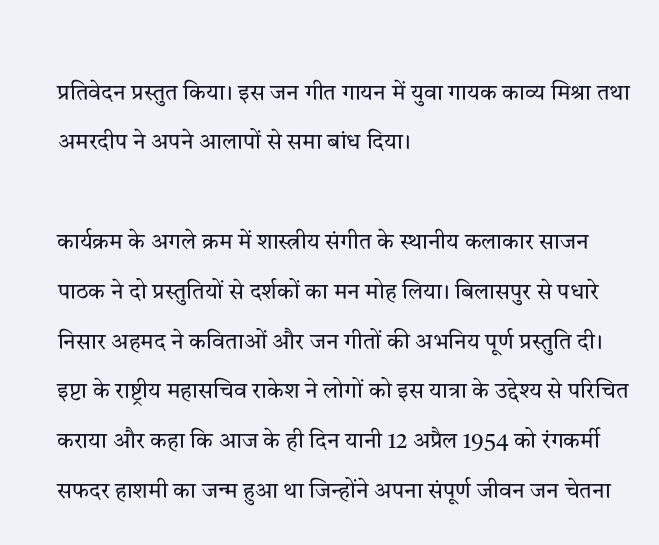प्रतिवेदन प्रस्तुत किया। इस जन गीत गायन में युवा गायक काव्य मिश्रा तथा अमरदीप ने अपने आलापों से समा बांध दिया।

कार्यक्रम के अगले क्रम में शास्त्रीय संगीत के स्थानीय कलाकार साजन पाठक ने दो प्रस्तुतियों से दर्शकों का मन मोह लिया। बिलासपुर से पधारे निसार अहमद ने कविताओं और जन गीतों की अभनिय पूर्ण प्रस्तुति दी। इप्टा के राष्ट्रीय महासचिव राकेश ने लोगों को इस यात्रा के उद्देश्य से परिचित कराया और कहा कि आज के ही दिन यानी 12 अप्रैल 1954 को रंगकर्मी सफदर हाशमी का जन्म हुआ था जिन्होंने अपना संपूर्ण जीवन जन चेतना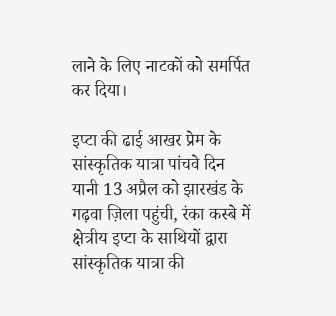लाने के लिए नाटकों को समर्पित कर दिया।

इप्टा की ढाई आखर प्रेम के सांस्कृतिक यात्रा पांचवे दिन यानी 13 अप्रैल को झारखंड के गढ़वा ज़िला पहुंची, रंका कस्बे में क्षेत्रीय इप्टा के साथियों द्वारा सांस्कृतिक यात्रा की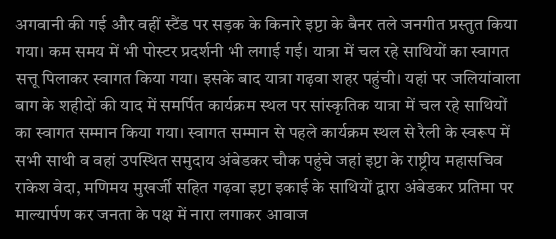अगवानी की गई और वहीं स्टैंड पर सड़क के किनारे इप्टा के बैनर तले जनगीत प्रस्तुत किया गया। कम समय में भी पोस्टर प्रदर्शनी भी लगाई गई। यात्रा में चल रहे साथियों का स्वागत सत्तू पिलाकर स्वागत किया गया। इसके बाद यात्रा गढ़वा शहर पहुंची। यहां पर जलियांवाला बाग के शहीदों की याद में समर्पित कार्यक्रम स्थल पर सांस्कृतिक यात्रा में चल रहे साथियों का स्वागत सम्मान किया गया। स्वागत सम्मान से पहले कार्यक्रम स्थल से रैली के स्वरूप में सभी साथी व वहां उपस्थित समुदाय अंबेडकर चौक पहुंचे जहां इप्टा के राष्ट्रीय महासचिव राकेश वेदा, मणिमय मुखर्जी सहित गढ़वा इप्टा इकाई के साथियों द्वारा अंबेडकर प्रतिमा पर माल्यार्पण कर जनता के पक्ष में नारा लगाकर आवाज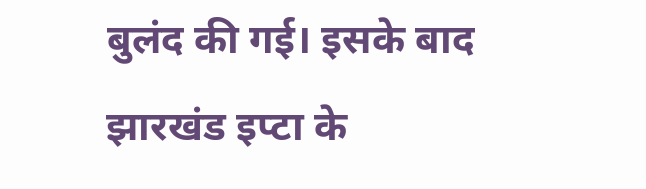बुलंद की गई। इसके बाद झारखंड इप्टा के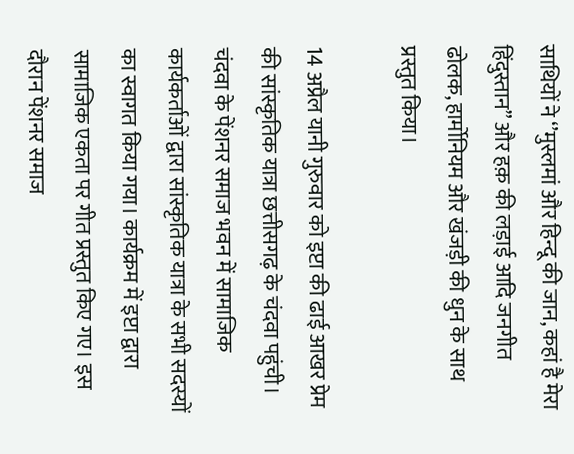साथियों ने ‘’मुस्लमां और हिन्दू की जान, कहां है मेरा हिंदुस्तान” और हक़ की लड़ाई आदि जनगीत ढोलक, हार्मोनियम और खंजड़ी की धुन के साथ प्रस्तुत किया।

14 अप्रैल यानी गुरुवार को इप्टा की ढाई आखर प्रेम की सांस्कृतिक यात्रा छत्तीसगढ़ के चंदवा पहुंची। चंदवा के पेंशनर समाज भवन में सामाजिक कार्यकर्ताओं द्वारा सांस्कृतिक यात्रा के सभी सदस्यों का स्वागत किया गया। कार्यक्रम में इप्टा द्वारा सामाजिक एकता पर गीत प्रस्तुत किए गए। इस दौरान पेंशनर समाज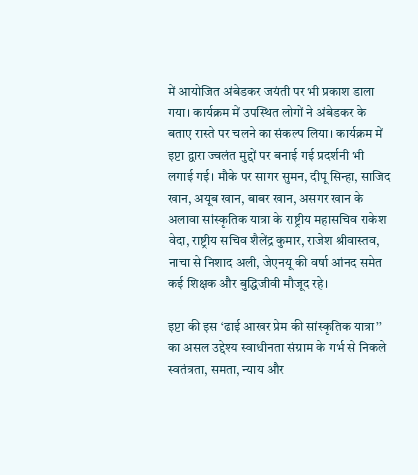में आयोजित अंबेडकर जयंती पर भी प्रकाश डाला गया। कार्यक्रम में उपस्थित लोगों ने अंबेडकर के बताए रास्ते पर चलने का संकल्प लिया। कार्यक्रम में इप्टा द्वारा ज्वलंत मुद्दों पर बनाई गई प्रदर्शनी भी लगाई गई। मौके पर सागर सुमन, दीपू सिन्हा, साजिद खान, अयूब खान, बाबर खान, असगर खान के अलावा सांस्कृतिक यात्रा के राष्ट्रीय महासचिव राकेश वेदा, राष्ट्रीय सचिव शैलेंद्र कुमार, राजेश श्रीवास्तव, नाचा से निशाद अली, जेएनयू की वर्षा आंनद समेत कई शिक्षक और बुद्धिजीवी मौजूद रहे।

इप्टा की इस ‘ढाई आखर प्रेम की सांस्कृतिक यात्रा’’ का असल उद्देश्य स्वाधीनता संग्राम के गर्भ से निकले स्वतंत्रता, समता, न्याय और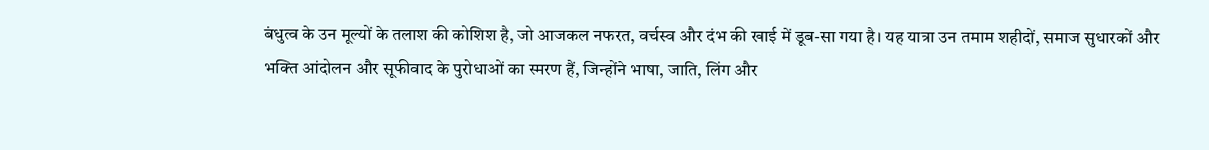बंधुत्व के उन मूल्यों के तलाश की कोशिश है, जो आजकल नफरत, वर्चस्व और दंभ की खाई में डूब-सा गया है। यह यात्रा उन तमाम शहीदों, समाज सुधारकों और भक्ति आंदोलन और सूफीवाद के पुरोधाओं का स्मरण हैं, जिन्होंने भाषा, जाति, लिंग और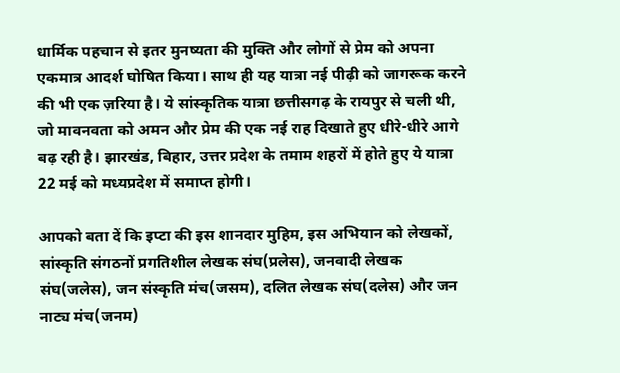धार्मिक पहचान से इतर मुनष्यता की मुक्ति और लोगों से प्रेम को अपना एकमात्र आदर्श घोषित किया। साथ ही यह यात्रा नई पीढ़ी को जागरूक करने की भी एक ज़रिया है। ये सांस्कृतिक यात्रा छत्तीसगढ़ के रायपुर से चली थी, जो मावनवता को अमन और प्रेम की एक नई राह दिखाते हुए धीरे-धीरे आगे बढ़ रही है। झारखंड, बिहार, उत्तर प्रदेश के तमाम शहरों में होते हुए ये यात्रा 22 मई को मध्यप्रदेश में समाप्त होगी।

आपको बता दें कि इप्टा की इस शानदार मुहिम, इस अभियान को लेखकों, सांस्कृति संगठनों प्रगतिशील लेखक संघ(प्रलेस), जनवादी लेखक संघ(जलेस), जन संस्कृति मंच(जसम), दलित लेखक संघ(दलेस) और जन नाट्य मंच(जनम)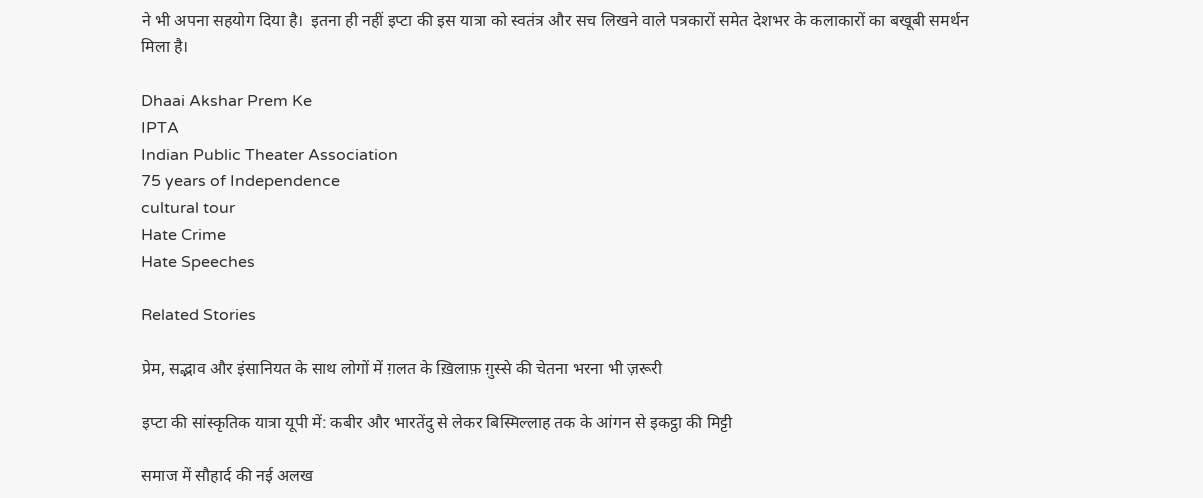ने भी अपना सहयोग दिया है।  इतना ही नहीं इप्टा की इस यात्रा को स्वतंत्र और सच लिखने वाले पत्रकारों समेत देशभर के कलाकारों का बखूबी समर्थन मिला है।

Dhaai Akshar Prem Ke
IPTA
Indian Public Theater Association
75 years of Independence
cultural tour
Hate Crime
Hate Speeches

Related Stories

प्रेम, सद्भाव और इंसानियत के साथ लोगों में ग़लत के ख़िलाफ़ ग़ुस्से की चेतना भरना भी ज़रूरी

इप्टा की सांस्कृतिक यात्रा यूपी में: कबीर और भारतेंदु से लेकर बिस्मिल्लाह तक के आंगन से इकट्ठा की मिट्टी

समाज में सौहार्द की नई अलख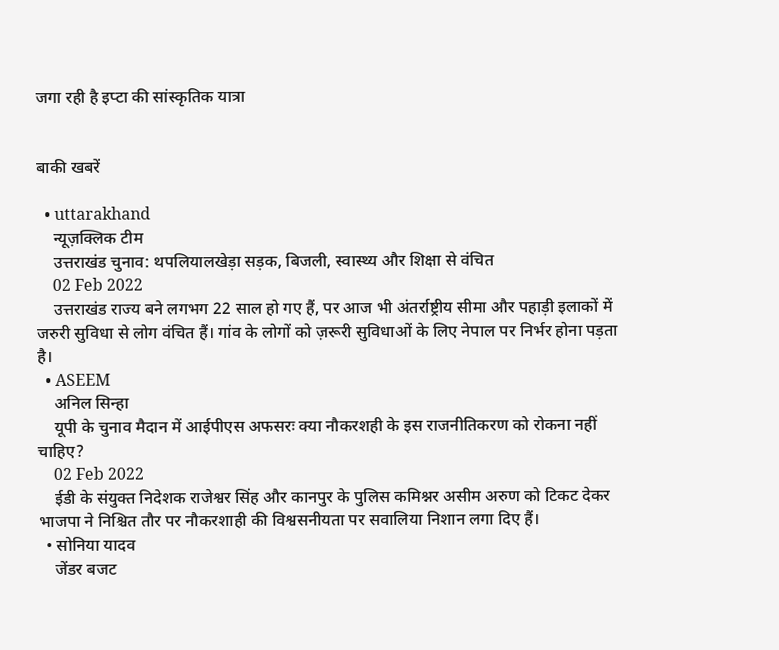जगा रही है इप्टा की सांस्कृतिक यात्रा


बाकी खबरें

  • uttarakhand
    न्यूज़क्लिक टीम
    उत्तराखंड चुनाव: थपलियालखेड़ा सड़क, बिजली, स्वास्थ्य और शिक्षा से वंचित
    02 Feb 2022
    उत्तराखंड राज्य बने लगभग 22 साल हो गए हैं, पर आज भी अंतर्राष्ट्रीय सीमा और पहाड़ी इलाकों में जरुरी सुविधा से लोग वंचित हैं। गांव के लोगों को ज़रूरी सुविधाओं के लिए नेपाल पर निर्भर होना पड़ता है।
  • ASEEM
    अनिल सिन्हा
    यूपी के चुनाव मैदान में आईपीएस अफसरः क्या नौकरशही के इस राजनीतिकरण को रोकना नहीं चाहिए?
    02 Feb 2022
    ईडी के संयुक्त निदेशक राजेश्वर सिंह और कानपुर के पुलिस कमिश्नर असीम अरुण को टिकट देकर भाजपा ने निश्चित तौर पर नौकरशाही की विश्वसनीयता पर सवालिया निशान लगा दिए हैं।
  • सोनिया यादव
    जेंडर बजट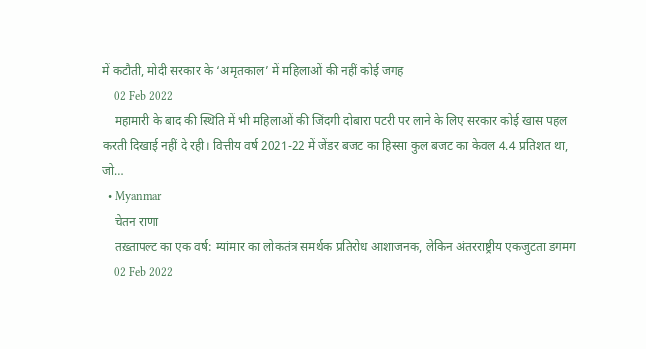में कटौती, मोदी सरकार के ‘अमृतकाल’ में महिलाओं की नहीं कोई जगह
    02 Feb 2022
    महामारी के बाद की स्थिति में भी महिलाओं की जिंदगी दोबारा पटरी पर लाने के लिए सरकार कोई खास पहल करती दिखाई नहीं दे रही। वित्तीय वर्ष 2021-22 में जेंडर बजट का हिस्सा कुल बजट का केवल 4.4 प्रतिशत था, जो…
  • Myanmar
    चेतन राणा
    तख़्तापल्ट का एक वर्ष: म्यांमार का लोकतंत्र समर्थक प्रतिरोध आशाजनक, लेकिन अंतरराष्ट्रीय एकजुटता डगमग
    02 Feb 2022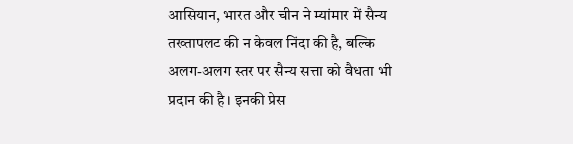आसियान, भारत और चीन ने म्यांमार में सैन्य तख्तापलट की न केवल निंदा की है, बल्कि अलग-अलग स्तर पर सैन्य सत्ता को वैधता भी प्रदान की है। इनकी प्रेस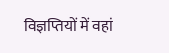विज्ञप्तियों में वहां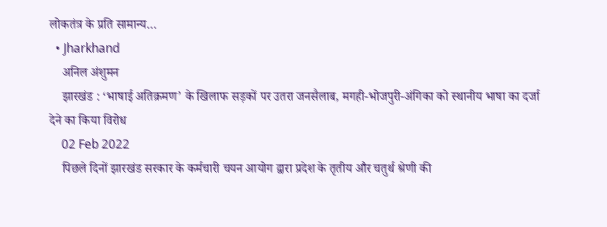लोकतंत्र के प्रति सामान्य…
  • Jharkhand
    अनिल अंशुमन
    झारखंड : ‘भाषाई अतिक्रमण’ के खिलाफ सड़कों पर उतरा जनसैलाब, मगही-भोजपुरी-अंगिका को स्थानीय भाषा का दर्जा देने का किया विरोध
    02 Feb 2022
    पिछले दिनों झारखंड सरकार के कर्मचारी चयन आयोग द्वारा प्रदेश के तृतीय और चतुर्थ श्रेणी की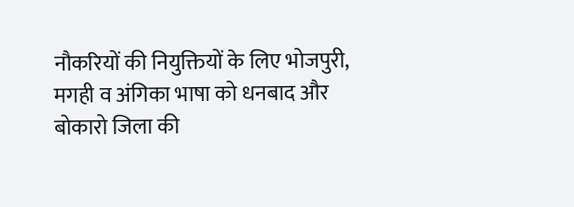नौकरियों की नियुक्तियों के लिए भोजपुरी, मगही व अंगिका भाषा को धनबाद और बोकारो जिला की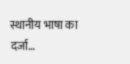स्थानीय भाषा का दर्जा…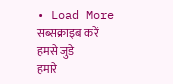• Load More
सब्सक्राइब करें
हमसे जुडे
हमारे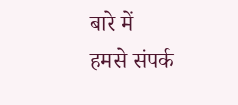बारे में
हमसे संपर्क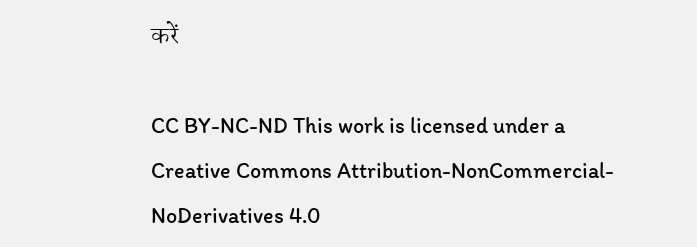करें

CC BY-NC-ND This work is licensed under a Creative Commons Attribution-NonCommercial-NoDerivatives 4.0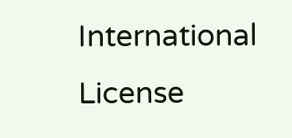International License